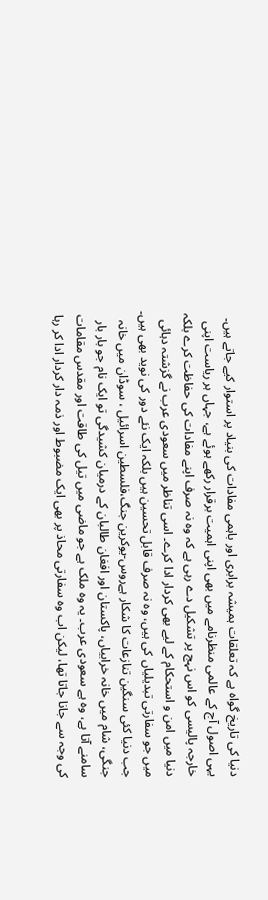دنیا کی تاریخ گواہ ہے کہ تعلقات ہمیشہ برابری اور باہمی مفادات کی بنیاد پر استوار کیے جاتے ہیں۔ یہی اصول آج کے عالمی منظرنامے میں بھی اپنی اہمیت برقرار رکھے ہوئے ہے، جہاں ہر ریاست اپنی خارجہ پالیسی کو اس نہج پر تشکیل دے رہی ہے کہ وہ نہ صرف اپنے مفادات کی حفاظت کرے بلکہ دنیا میں امن و استحکام کے لیے بھی کردار ادا کرے۔ اسی تناظر میں سعودی عرب نے گزشتہ دہائی میں جو سفارتی تبدیلیاں کی ہیں، وہ نہ صرف قابل تحسین ہیں بلکہ ایک نئے دور کی نوید بھی ہیں۔
جب دنیا کئی سنگین تنازعات کا شکار ہےروس-یوکرین جنگ،فلسطین اسرائیل ، سوڈان میں خانہ جنگی، شام میں خانہ خرابیاں، پاکستان اور افغان طالبان کے درمیان کشیدگی تو ایک نام جو بار بار سامنے آتا ہے، وہ ہے سعودی عرب۔ یہ وہ ملک ہے جو ماضی میں تیل کی طاقت اور مقدس مقامات کی وجہ سے جانا جاتا تھا، لیکن اب وہ سفارتی محاذ پر بھی ایک مضبوط اور ذمہ دار کردار ادا کر رہا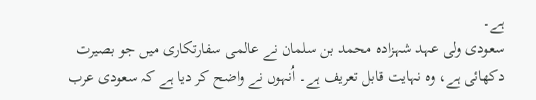ہے۔
سعودی ولی عہد شہزادہ محمد بن سلمان نے عالمی سفارتکاری میں جو بصیرت دکھائی ہے، وہ نہایت قابل تعریف ہے۔ اُنہوں نے واضح کر دیا ہے کہ سعودی عرب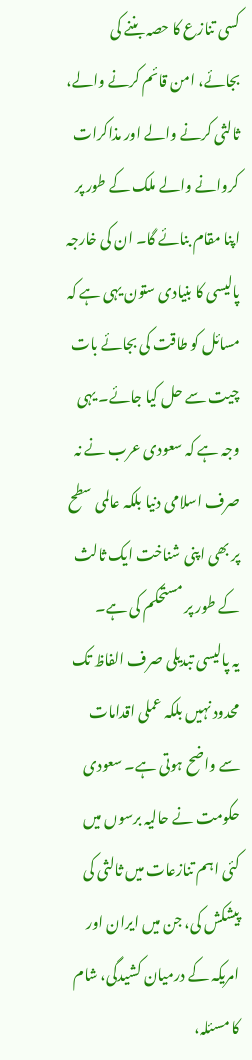کسی تنازع کا حصہ بننے کی بجائے، امن قائم کرنے والے، ثالثی کرنے والے اور مذاکرات کروانے والے ملک کے طور پر اپنا مقام بنائے گا۔ ان کی خارجہ پالیسی کا بنیادی ستون یہی ہے کہ مسائل کو طاقت کی بجائے بات چیت سے حل کیا جائے۔ یہی وجہ ہے کہ سعودی عرب نے نہ صرف اسلامی دنیا بلکہ عالمی سطح پر بھی اپنی شناخت ایک ثالث کے طور پر مستحکم کی ہے۔
یہ پالیسی تبدیلی صرف الفاظ تک محدود نہیں بلکہ عملی اقدامات سے واضح ہوتی ہے۔ سعودی حکومت نے حالیہ برسوں میں کئی اہم تنازعات میں ثالثی کی پیشکش کی، جن میں ایران اور امریکہ کے درمیان کشیدگی، شام کا مسئلہ،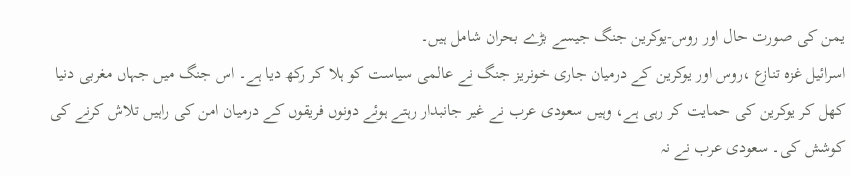یمن کی صورت حال اور روس-یوکرین جنگ جیسے بڑے بحران شامل ہیں۔
اسرائیل غزہ تنازع ،روس اور یوکرین کے درمیان جاری خونریز جنگ نے عالمی سیاست کو ہلا کر رکھ دیا ہے۔ اس جنگ میں جہاں مغربی دنیا کھل کر یوکرین کی حمایت کر رہی ہے، وہیں سعودی عرب نے غیر جانبدار رہتے ہوئے دونوں فریقوں کے درمیان امن کی راہیں تلاش کرنے کی کوشش کی۔ سعودی عرب نے نہ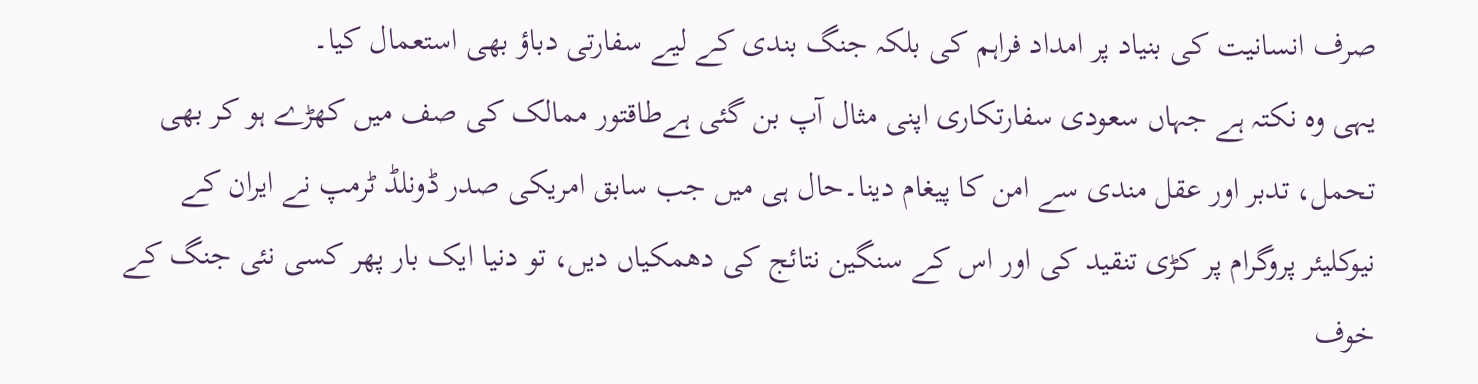صرف انسانیت کی بنیاد پر امداد فراہم کی بلکہ جنگ بندی کے لیے سفارتی دباؤ بھی استعمال کیا۔
یہی وہ نکتہ ہے جہاں سعودی سفارتکاری اپنی مثال آپ بن گئی ہےطاقتور ممالک کی صف میں کھڑے ہو کر بھی تحمل، تدبر اور عقل مندی سے امن کا پیغام دینا۔حال ہی میں جب سابق امریکی صدر ڈونلڈ ٹرمپ نے ایران کے نیوکلیئر پروگرام پر کڑی تنقید کی اور اس کے سنگین نتائج کی دھمکیاں دیں، تو دنیا ایک بار پھر کسی نئی جنگ کے خوف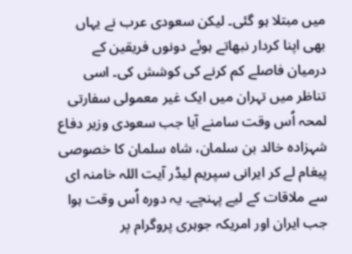میں مبتلا ہو گئی۔ لیکن سعودی عرب نے یہاں بھی اپنا کردار نبھاتے ہوئے دونوں فریقین کے درمیان فاصلے کم کرنے کی کوشش کی۔ اسی تناظر میں تہران میں ایک غیر معمولی سفارتی لمحہ اُس وقت سامنے آیا جب سعودی وزیر دفاع شہزادہ خالد بن سلمان، شاہ سلمان کا خصوصی پیغام لے کر ایرانی سپریم لیڈر آیت اللہ خامنہ ای سے ملاقات کے لیے پہنچے۔ یہ دورہ اُس وقت ہوا جب ایران اور امریکہ جوہری پروگرام پر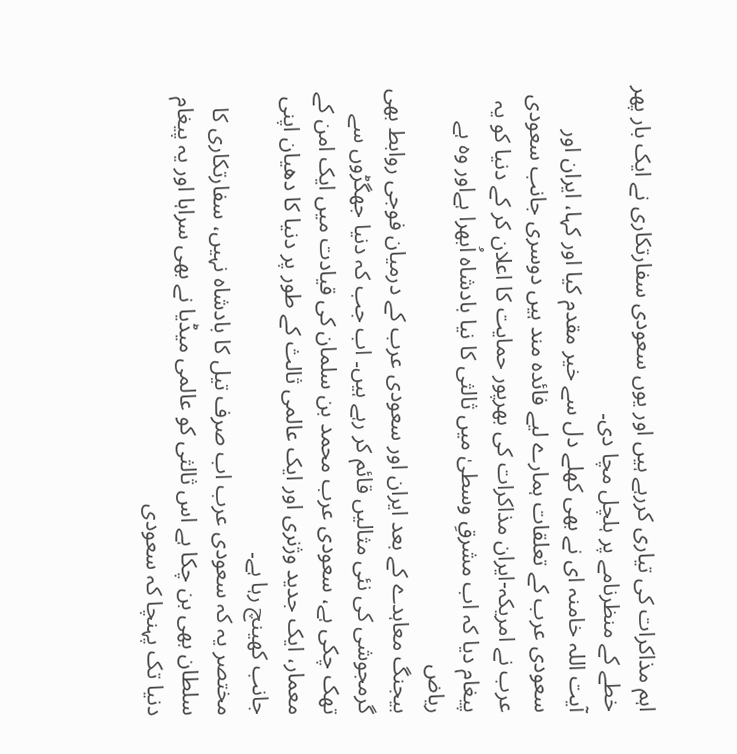اہم مذاکرات کی تیاری کررہے ہیں اور یوں سعودی سفارتکاری نے ایک بار پھر خطے کے منظرنامے پر ہلچل مچا دی۔
آیت اللہ خامنہ ای نے بھی کھلے دل سے خیر مقدم کیا اور کہا، ایران اور سعودی عرب کے تعلقات ہمارے لیے فائدہ مند ہیں دوسری جانب سعودی عرب نے امریکہ-ایران مذاکرات کی بھرپور حمایت کا اعلان کر کے دنیا کو یہ پیغام دیا کہ اب مشرقِ وسطیٰ میں ثالثی کا نیا بادشاہ اُبھرا ہےاور وہ ہے ریاض
بیجنگ معاہدے کے بعد ایران اور سعودی عرب کے درمیان فوجی روابط بھی گرمجوشی کی نئی مثالیں قائم کر رہے ہیں۔ اب جب کہ دنیا جھگڑوں سے تھک چکی ہے، سعودی عرب محمد بن سلمان کی قیادت میں ایک امن کے معمار، ایک جدید وژنری اور ایک عالمی ثالث کے طور پر دنیا کا دھیان اپنی جانب کھینچ رہا ہے۔
مختصر یہ کہ سعودی عرب اب صرف تیل کا بادشاہ نہیں، سفارتکاری کا سلطان بھی بن چکا ہے اس ثالثی کو عالمی میڈیا نے بھی سراہا اور یہ پیغام دنیا تک پہنچا کہ سعودی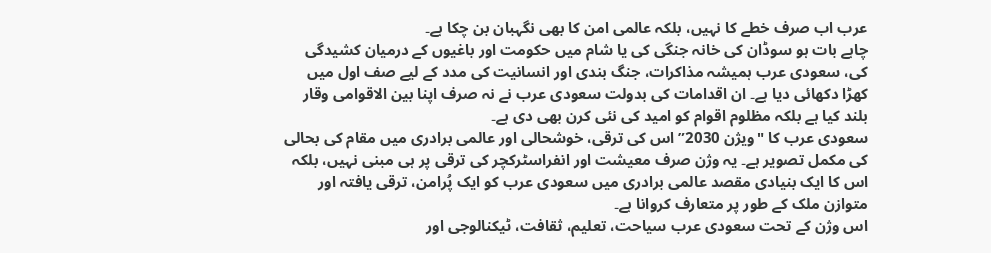عرب اب صرف خطے کا نہیں، بلکہ عالمی امن کا بھی نگہبان بن چکا ہے۔
چاہے بات ہو سوڈان کی خانہ جنگی کی یا شام میں حکومت اور باغیوں کے درمیان کشیدگی کی، سعودی عرب ہمیشہ مذاکرات، جنگ بندی اور انسانیت کی مدد کے لیے صف اول میں کھڑا دکھائی دیا ہے۔ ان اقدامات کی بدولت سعودی عرب نے نہ صرف اپنا بین الاقوامی وقار بلند کیا ہے بلکہ مظلوم اقوام کو امید کی نئی کرن بھی دی ہے۔
سعودی عرب کا "ویژن 2030” اس کی ترقی، خوشحالی اور عالمی برادری میں مقام کی بحالی کی مکمل تصویر ہے۔ یہ وژن صرف معیشت اور انفراسٹرکچر کی ترقی پر ہی مبنی نہیں، بلکہ اس کا ایک بنیادی مقصد عالمی برادری میں سعودی عرب کو ایک پُرامن، ترقی یافتہ اور متوازن ملک کے طور پر متعارف کروانا ہے۔
اس وژن کے تحت سعودی عرب سیاحت، تعلیم، ثقافت، ٹیکنالوجی اور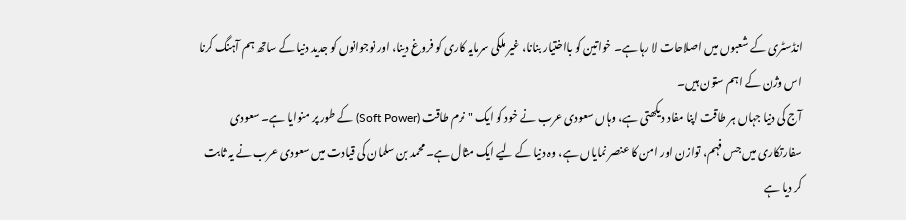انڈسٹری کے شعبوں میں اصلاحات لا رہا ہے۔ خواتین کو بااختیار بنانا، غیر ملکی سرمایہ کاری کو فروغ دینا، اور نوجوانوں کو جدید دنیا کے ساتھ ہم آہنگ کرنا اس وژن کے اہم ستون ہیں۔
آج کی دنیا جہاں ہر طاقت اپنا مفاد دیکھتی ہے، وہاں سعودی عرب نے خود کو ایک "نرم طاقت (Soft Power) کے طور پر منوایا ہے۔ سعودی سفارتکاری میں جس فہم، توازن اور امن کا عنصر نمایاں ہے، وہ دنیا کے لیے ایک مثال ہے۔ محمد بن سلمان کی قیادت میں سعودی عرب نے یہ ثابت کر دیا ہے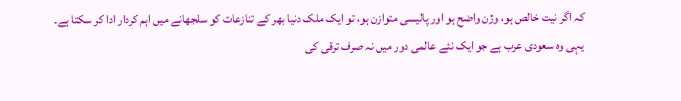کہ اگر نیت خالص ہو، وژن واضح ہو اور پالیسی متوازن ہو، تو ایک ملک دنیا بھر کے تنازعات کو سلجھانے میں اہم کردار ادا کر سکتا ہے۔
یہی وہ سعودی عرب ہے جو ایک نئے عالمی دور میں نہ صرف ترقی کی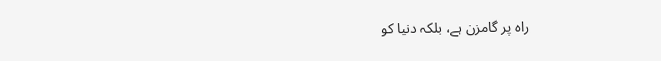راہ پر گامزن ہے، بلکہ دنیا کو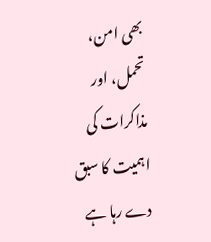بھی امن، تحمل، اور مذاکرات کی اہمیت کا سبق دے رہا ہے